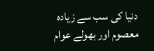دنیا کی سب سے زیادہ معصوم اور بھولے عوام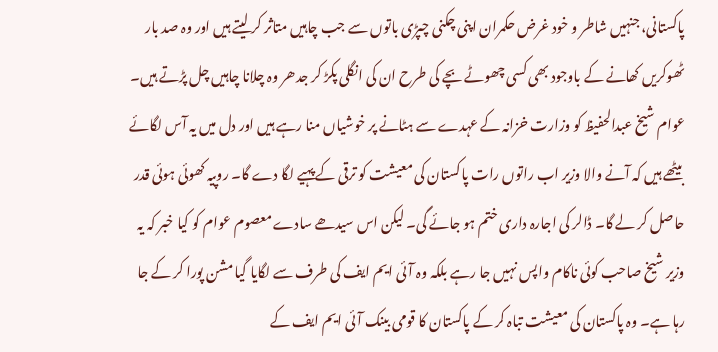پاکستانی، جنہیں شاطر و خود غرض حکمران اپنی چکنی چپڑی باتوں سے جب چاہیں متاثر کر لیتے ہیں اور وہ صد بار ٹھوکریں کھانے کے باوجود بھی کسی چھوٹے بچے کی طرح ان کی انگلی پکڑ کر جدھر وہ چلانا چاہیں چل پڑتے ہیں۔ عوام شیخ عبدالحفیظ کو وزارت خزانہ کے عہدے سے ہٹانے پر خوشیاں منا رہے ہیں اور دل میں یہ آس لگائے بیٹھے ہیں کہ آنے والا وزیر اب راتوں رات پاکستان کی معیشت کو ترقی کے پہیے لگا دے گا۔ روپیہ کھوئی ہوئی قدر حاصل کر لے گا۔ ڈالر کی اجارہ داری ختم ہو جائے گی۔ لیکن اس سیدھے سادے معصوم عوام کو کیا خبر کہ یہ وزیر شیخ صاحب کوئی ناکام واپس نہیں جا رہے بلکہ وہ آئی ایم ایف کی طرف سے لگایا گیا مشن پورا کر کے جا رہا ہے۔ وہ پاکستان کی معیشت تباہ کر کے پاکستان کا قومی بینک آئی ایم ایف کے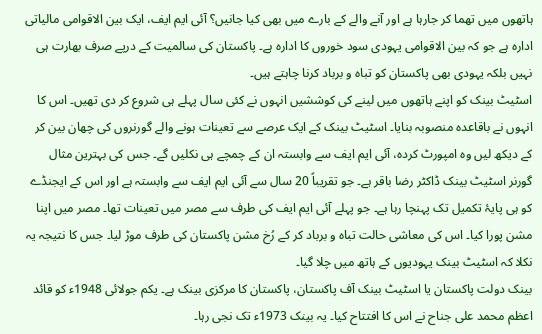ہاتھوں میں تھما کر جارہا ہے اور آنے والے کے بارے میں بھی کیا جانیں؟ آئی ایم ایف، ایک بین الاقوامی مالیاتی ادارہ ہے جو کہ بین الاقوامی یہودی سود خوروں کا ادارہ ہے۔ پاکستان کی سالمیت کے درپے صرف بھارت ہی نہیں بلکہ یہودی بھی پاکستان کو تباہ و برباد کرنا چاہتے ہیں۔
اسٹیٹ بینک کو اپنے ہاتھوں میں لینے کی کوششیں انہوں نے کئی سال پہلے ہی شروع کر دی تھیں۔ اس کا انہوں نے باقاعدہ منصوبہ بنایا۔ اسٹیٹ بینک کے ایک عرصے سے تعینات ہونے والے گورنروں کی چھان بین کر کے دیکھ لیں وہ امپورٹ کردہ، آئی ایم ایف سے وابستہ ان کے چمچے ہی نکلیں گے۔ جس کی بہترین مثال گورنر اسٹیٹ بینک ڈاکٹر رضا باقر ہے۔ جو تقریباً 20 سال سے آئی ایم ایف سے وابستہ ہے اور اس کے ایجنڈے کو ہی پایۂ تکمیل تک پہنچا رہا ہے۔ جو پہلے آئی ایم ایف کی طرف سے مصر میں تعینات تھا۔ مصر میں اپنا مشن پورا کیا۔ اس کی معاشی حالت تباہ و برباد کر کے رُخ مشن پاکستان کی طرف موڑ لیا۔ جس کا نتیجہ یہ نکلا کہ اسٹیٹ بینک یہودیوں کے ہاتھ میں چلا گیا۔
بینک دولت پاکستان یا اسٹیٹ بینک آف پاکستان، پاکستان کا مرکزی بینک ہے۔ یکم جولائی 1948ء کو قائد اعظم محمد علی جناح نے اس کا افتتاح کیا۔ یہ بینک 1973ء تک نجی رہا۔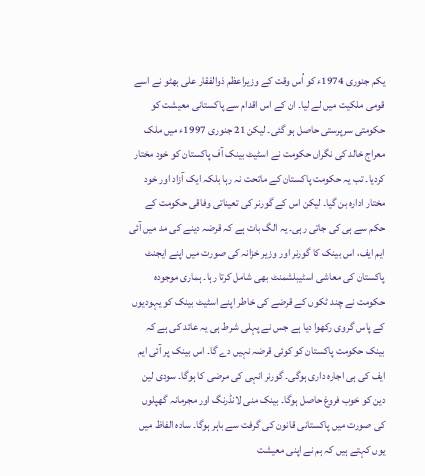یکم جنوری 1974ء کو اُس وقت کے وزیراعظم ذوالفقار علی بھٹو نے اسے قومی ملکیت میں لے لیا۔ ان کے اس اقدام سے پاکستانی معیشت کو حکومتی سرپرستی حاصل ہو گئی۔ لیکن 21 جنوری 1997ء میں ملک معراج خالد کی نگراں حکومت نے اسٹیٹ بینک آف پاکستان کو خود مختار کردیا۔ تب یہ حکومت پاکستان کے ماتحت نہ رہا بلکہ ایک آزاد اور خود مختار ادارہ بن گیا۔ لیکن اس کے گورنر کی تعیناتی وفاقی حکومت کے حکم سے ہی کی جاتی رہی۔ یہ الگ بات ہے کہ قرضہ دینے کی مد میں آئی ایم ایف، اس بینک کا گورنر اور وزیر خزانہ کی صورت میں اپنے ایجنٹ پاکستان کی معاشی اسٹیبلشمنٹ بھی شامل کرتا رہا۔ ہماری موجودہ حکومت نے چند ٹکوں کے قرضے کی خاطر اپنے اسٹیٹ بینک کو یہودیوں کے پاس گروی رکھوا دیا ہے جس نے پہلی شرط ہی یہ عائد کی ہے کہ بینک حکومت پاکستان کو کوئی قرضہ نہیں دے گا۔ اس بینک پر آئی ایم ایف کی ہی اجارہ داری ہوگی۔ گورنر انہی کی مرضی کا ہوگا۔ سودی لین دین کو خوب فروغ حاصل ہوگا۔ بینک منی لانڈرنگ اور مجرمانہ گھپلوں کی صورت میں پاکستانی قانون کی گرفت سے باہر ہوگا۔ سادہ الفاظ میں یوں کہتے ہیں کہ ہم نے اپنی معیشت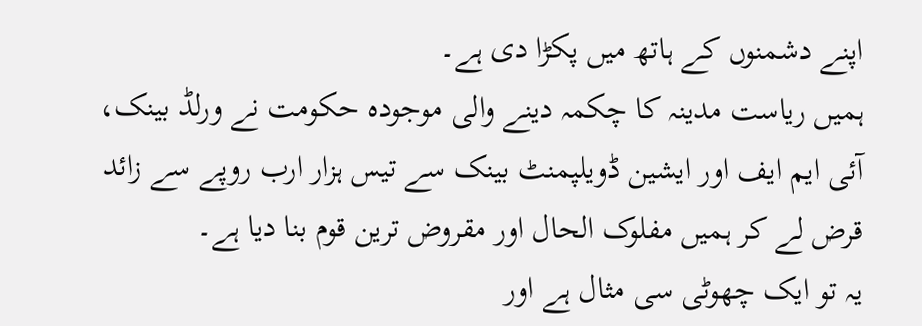اپنے دشمنوں کے ہاتھ میں پکڑا دی ہے۔
ہمیں ریاست مدینہ کا چکمہ دینے والی موجودہ حکومت نے ورلڈ بینک، آئی ایم ایف اور ایشین ڈویلپمنٹ بینک سے تیس ہزار ارب روپے سے زائد قرض لے کر ہمیں مفلوک الحال اور مقروض ترین قوم بنا دیا ہے۔
یہ تو ایک چھوٹی سی مثال ہے اور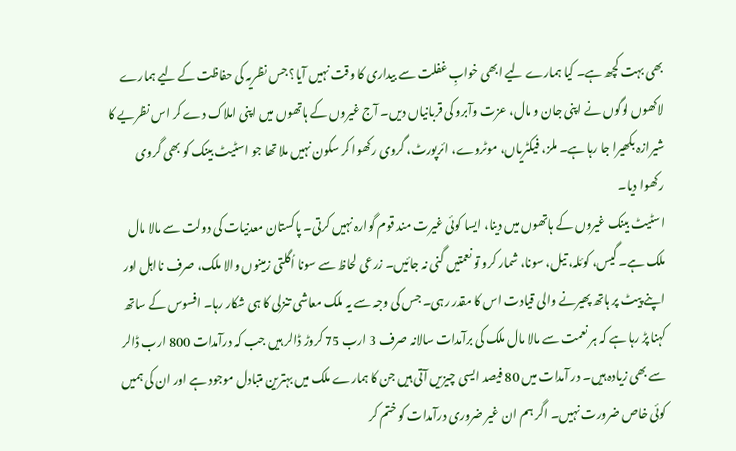بھی بہت کچھ ہے۔ کیا ہمارے لیے ابھی خوابِ غفلت سے بیداری کا وقت نہیں آیا؟ جس نظریہ کی حفاظت کے لیے ہمارے لاکھوں لوگوں نے اپنی جان و مال، عزت وآبرو کی قربانیاں دیں۔ آج غیروں کے ہاتھوں میں اپنی املاک دے کر اس نظریے کا شیرازہ بکھیرا جا رہا ہے۔ ملز، فیکٹریاں، موٹروے، ائرپورٹ، گروی رکھوا کر سکون نہیں ملا تھا جو اسٹیٹ بینک کو بھی گروی رکھوا دیا۔
اسٹیٹ بینک غیروں کے ہاتھوں میں دینا، ایسا کوئی غیرت مند قوم گوارہ نہیں کرتی۔ پاکستان معدنیات کی دولت سے مالا مال ملک ہے۔ گیس، کوئلہ، تیل، سونا، شمار کرو تو نعمتیں گنی نہ جائیں۔ زرعی لحاظ سے سونا اُگلتی زمینوں والا ملک، صرف نااہل اور اپنے پیٹ پر ہاتھ پھیرنے والی قیادت اس کا مقدر رہی۔ جس کی وجہ سے یہ ملک معاشی تنزلی کا ہی شکار رہا۔ افسوس کے ساتھ کہنا پڑ رہا ہے کہ ہر نعمت سے مالا مال ملک کی برآمدات سالانہ صرف 3 ارب 75 کروڑ ڈالر ہیں جب کہ درآمدات 800 ارب ڈالر سے بھی زیادہ ہیں۔ در آمدات میں 80 فیصد ایسی چیزیں آتی ہیں جن کا ہمارے ملک میں بہترین متبادل موجود ہے اور ان کی ہمیں کوئی خاص ضرورت نہیں۔ اگر ہم ان غیر ضروری درآمدات کو ختم کر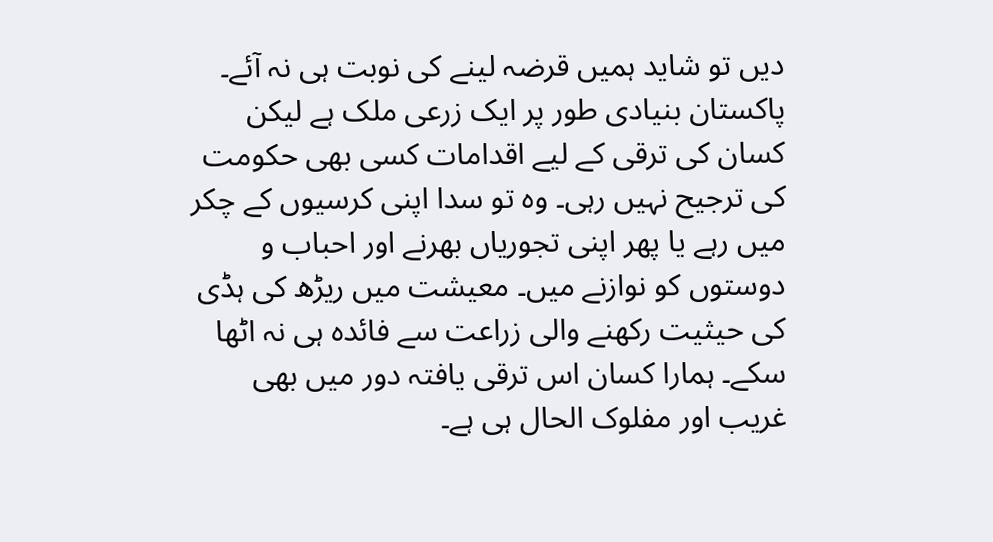دیں تو شاید ہمیں قرضہ لینے کی نوبت ہی نہ آئے۔ پاکستان بنیادی طور پر ایک زرعی ملک ہے لیکن کسان کی ترقی کے لیے اقدامات کسی بھی حکومت کی ترجیح نہیں رہی۔ وہ تو سدا اپنی کرسیوں کے چکر میں رہے یا پھر اپنی تجوریاں بھرنے اور احباب و دوستوں کو نوازنے میں۔ معیشت میں ریڑھ کی ہڈی کی حیثیت رکھنے والی زراعت سے فائدہ ہی نہ اٹھا سکے۔ ہمارا کسان اس ترقی یافتہ دور میں بھی غریب اور مفلوک الحال ہی ہے۔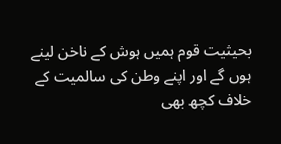بحیثیت قوم ہمیں ہوش کے ناخن لینے ہوں گے اور اپنے وطن کی سالمیت کے خلاف کچھ بھی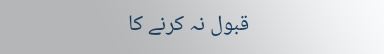قبول نہ کرنے کا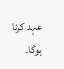عہد کرنا ہوگا۔